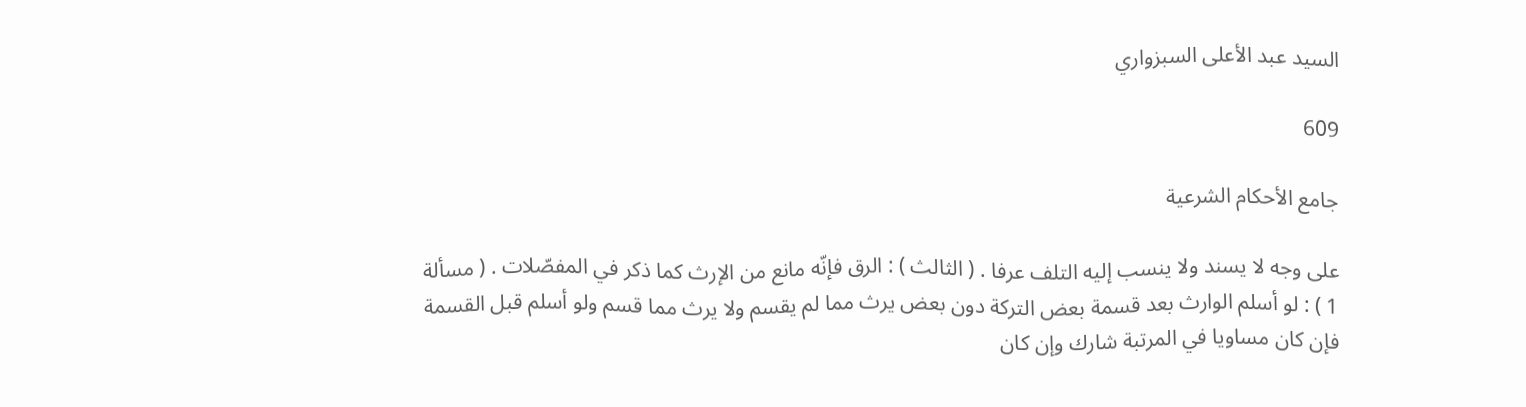السيد عبد الأعلى السبزواري

609

جامع الأحكام الشرعية

على وجه لا يسند ولا ينسب إليه التلف عرفا . ( الثالث ) : الرق فإنّه مانع من الإرث كما ذكر في المفصّلات . ( مسألة 1 ) : لو أسلم الوارث بعد قسمة بعض التركة دون بعض يرث مما لم يقسم ولا يرث مما قسم ولو أسلم قبل القسمة فإن كان مساويا في المرتبة شارك وإن كان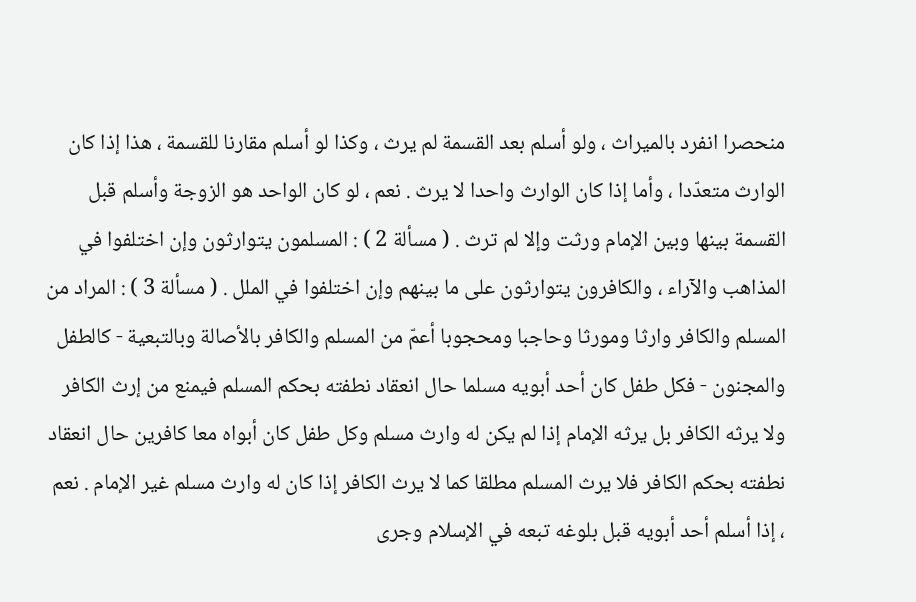منحصرا انفرد بالميراث ، ولو أسلم بعد القسمة لم يرث ، وكذا لو أسلم مقارنا للقسمة ، هذا إذا كان الوارث متعدّدا ، وأما إذا كان الوارث واحدا لا يرث . نعم ، لو كان الواحد هو الزوجة وأسلم قبل القسمة بينها وبين الإمام ورثت وإلا لم ترث . ( مسألة 2 ) : المسلمون يتوارثون وإن اختلفوا في المذاهب والآراء ، والكافرون يتوارثون على ما بينهم وإن اختلفوا في الملل . ( مسألة 3 ) : المراد من المسلم والكافر وارثا ومورثا وحاجبا ومحجوبا أعمّ من المسلم والكافر بالأصالة وبالتبعية - كالطفل والمجنون - فكل طفل كان أحد أبويه مسلما حال انعقاد نطفته بحكم المسلم فيمنع من إرث الكافر ولا يرثه الكافر بل يرثه الإمام إذا لم يكن له وارث مسلم وكل طفل كان أبواه معا كافرين حال انعقاد نطفته بحكم الكافر فلا يرث المسلم مطلقا كما لا يرث الكافر إذا كان له وارث مسلم غير الإمام . نعم ، إذا أسلم أحد أبويه قبل بلوغه تبعه في الإسلام وجرى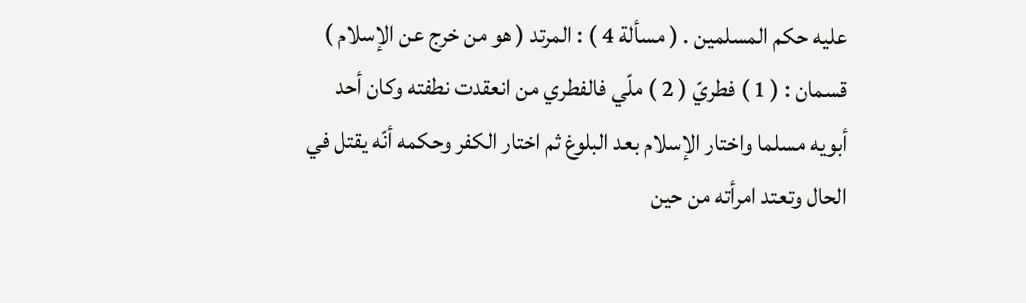عليه حكم المسلمين . ( مسألة 4 ) : المرتد ( هو من خرج عن الإسلام ) قسمان : ( 1 ) فطريّ ( 2 ) ملّي فالفطري من انعقدت نطفته وكان أحد أبويه مسلما واختار الإسلام بعد البلوغ ثم اختار الكفر وحكمه أنّه يقتل في الحال وتعتد امرأته من حين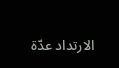الارتداد عدّة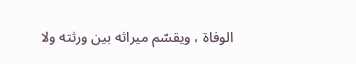الوفاة ، ويقسّم ميراثه بين ورثته ولا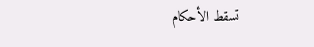تسقط الأحكام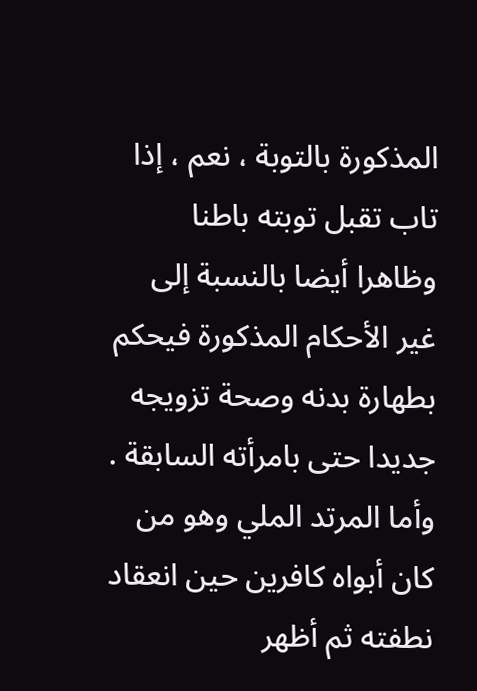المذكورة بالتوبة ، نعم ، إذا تاب تقبل توبته باطنا وظاهرا أيضا بالنسبة إلى غير الأحكام المذكورة فيحكم بطهارة بدنه وصحة تزويجه جديدا حتى بامرأته السابقة . وأما المرتد الملي وهو من كان أبواه كافرين حين انعقاد نطفته ثم أظهر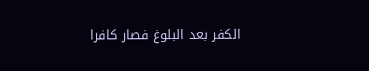الكفر بعد البلوغ فصار كافرا